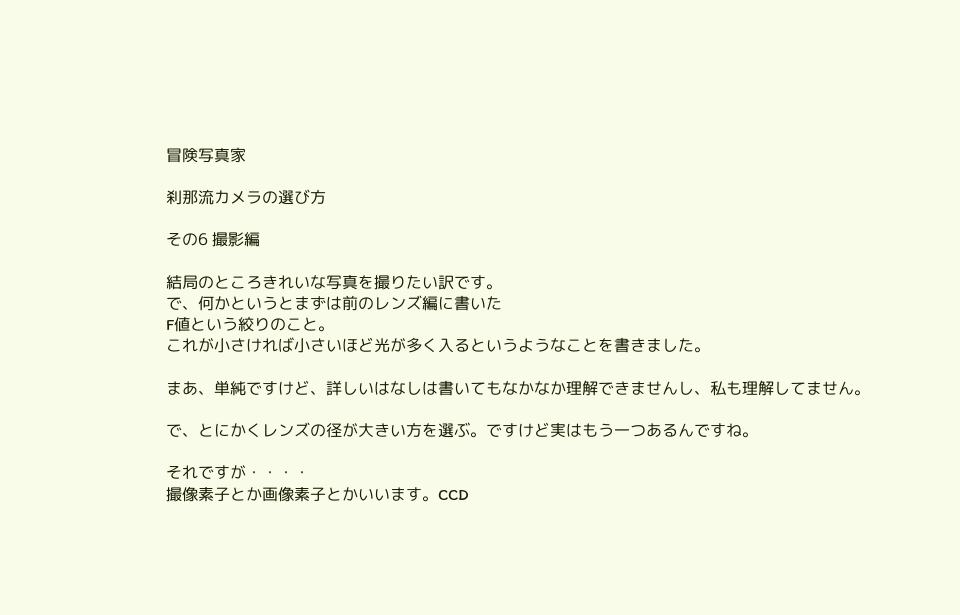冒険写真家

刹那流カメラの選び方

その6 撮影編

結局のところきれいな写真を撮りたい訳です。
で、何かというとまずは前のレンズ編に書いた
F値という絞りのこと。
これが小さければ小さいほど光が多く入るというようなことを書きました。

まあ、単純ですけど、詳しいはなしは書いてもなかなか理解できませんし、私も理解してません。

で、とにかくレンズの径が大きい方を選ぶ。ですけど実はもう一つあるんですね。

それですが・・・・
撮像素子とか画像素子とかいいます。CCD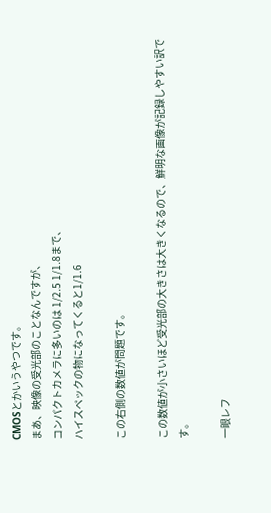CMOSとかいうやつです。
まあ、映像の受光部のことなんですが、
コンパクトカメラに多いのは 1/2.5 1/1.8まで、
ハイスペックの物になってくると1/1.6

この右側の数値が問題です。

この数値が小さいほど受光部の大きさは大きくなるので、鮮明な画像が記録しやすい訳です。

一眼レフ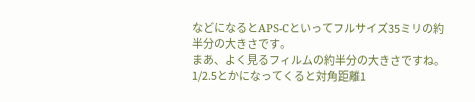などになるとAPS-Cといってフルサイズ35ミリの約半分の大きさです。
まあ、よく見るフィルムの約半分の大きさですね。
1/2.5とかになってくると対角距離1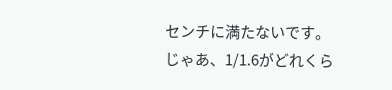センチに満たないです。
じゃあ、1/1.6がどれくら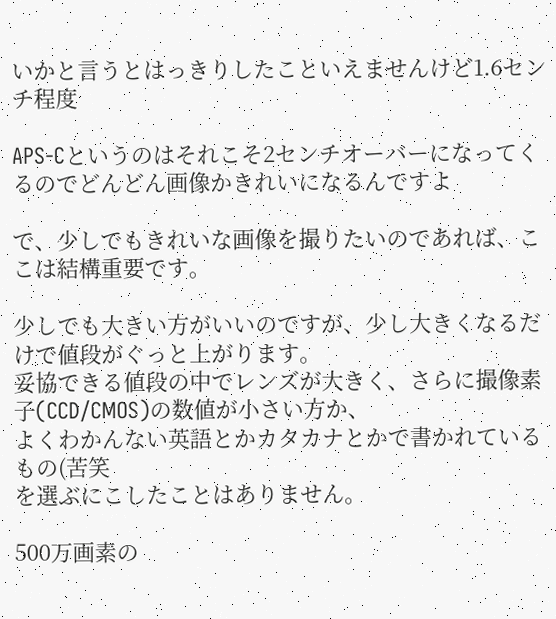いかと言うとはっきりしたこといえませんけど1.6センチ程度

APS-Cというのはそれこそ2センチオーバーになってくるのでどんどん画像かきれいになるんですよ

で、少しでもきれいな画像を撮りたいのであれば、ここは結構重要です。

少しでも大きい方がいいのですが、少し大きくなるだけで値段がぐっと上がります。
妥協できる値段の中でレンズが大きく、さらに撮像素子(CCD/CMOS)の数値が小さい方か、
よくわかんない英語とかカタカナとかで書かれているもの(苦笑
を選ぶにこしたことはありません。

500万画素の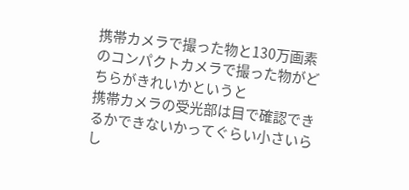携帯カメラで撮った物と130万画素のコンパクトカメラで撮った物がどちらがきれいかというと
携帯カメラの受光部は目で確認できるかできないかってぐらい小さいらし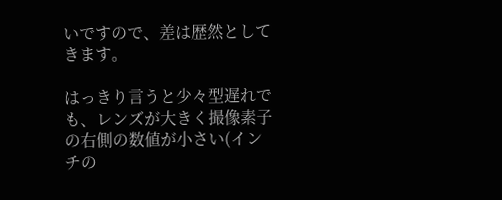いですので、差は歴然としてきます。

はっきり言うと少々型遅れでも、レンズが大きく撮像素子の右側の数値が小さい(インチの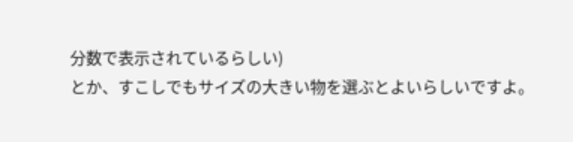分数で表示されているらしい)
とか、すこしでもサイズの大きい物を選ぶとよいらしいですよ。